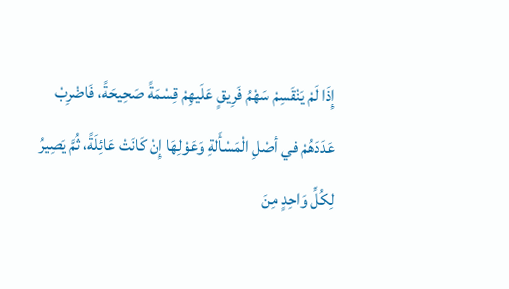إِذَا لَمْ يَنْقَسِمْ سَهْمُ فَرِيقٍ عَلَيهِمْ قِسْمَةً صَحِيحَةً، فَاضْرِبْ عَدَدَهُمْ في أصْلِ الْمَسْأَلةِ وَعَوْلِهَا إِنْ كَانَتْ عَائِلَةً، ثُمَّ يَصِيرُ لِكُلِّ وَاحِدٍ مِنَ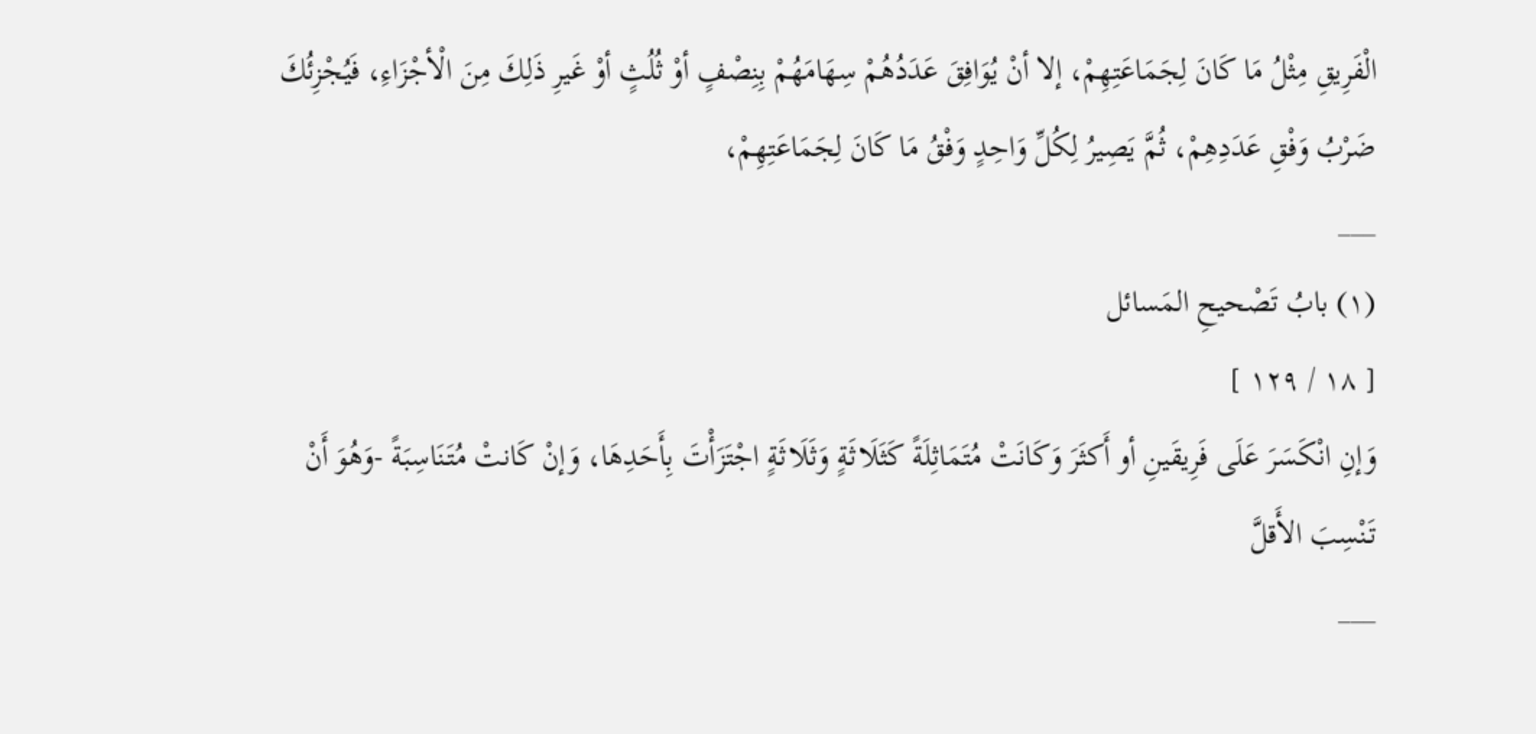الْفَرِيقِ مِثْلُ مَا كَانَ لِجَمَاعَتِهِمْ، إلا أنْ يُوَافِقَ عَدَدُهُمْ سِهَامَهُمْ بِنِصْفٍ أوْ ثُلُثٍ أوْ غَيرِ ذَلِكَ مِنَ الْأجْزَاءِ، فَيُجْزِئُكَ ضَرْبُ وَفْقِ عَدَدِهِمْ، ثُمَّ يَصِيرُ لِكُلِّ وَاحِدٍ وَفْقُ مَا كَانَ لِجَمَاعَتِهِمْ،
___
(١) بابُ تَصْحيحِ المَسائل
[ ١٨ / ١٢٩ ]
وَإنِ انْكَسَرَ عَلَى فَرِيقَينِ أو أَكثَرَ وَكَانَتْ مُتَمَاثِلَةً كَثَلَاثَةٍ وَثَلَاثَةٍ اجْتَزَأْتَ بِأَحَدِهَا، وَإنْ كَانتْ مُتَنَاسِبَةً -وَهُوَ أَنْ تَنْسِبَ الأَقلَّ
___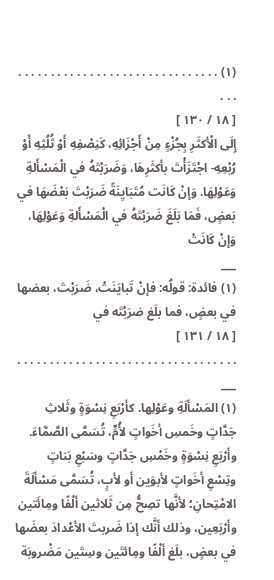(١) . . . . . . . . . . . . . . . . . . . . . . . . . . . . . . . . . .
[ ١٨ / ١٣٠ ]
إِلَى الْأكثَرِ بِجُزْءٍ مِنْ أَجْزَائِهِ، كَنِصْفِهِ أَوْ ثُلُثِهِ أَوْ رُبْعِهِ- اجْتَزَأْتَ بأكثَرِهَا، وَضَرَبْتَهُ في الْمَسْأَلةِ وَعَوْلِهَا. وَإنْ كَانَت مُتَبَايِنَةً ضَرَبْتَ بَعْضَهَا في بَعضٍ، فَمَا بَلَغَ ضَرَبْتَهُ في الْمَسْأَلةِ وَعَوْلِهَا، وَإنْ كَانَتْ
___
(١) فائدة: قولُه: فإنْ تَبايَنَتْ، ضَرَبْتَ، بعضها في بعضٍ، فما بلَغ ضرَبْتَه في
[ ١٨ / ١٣١ ]
. . . . . . . . . . . . . . . . . . . . . . . . . . . . . . . . . .
___
(١) المَسْألَةِ وعَوْلِها. كأرْبَعِ نِسْوَةٍ وثَلاثِ جَدَّاتٍ وخَمسِ أخَواتٍ لأُمٍّ، تُسَمَّى الصَّمَّاءَ. وأرْبَعِ نِسْوَةٍ وخَمْسِ جَدَّاتٍ وسَبْعِ بَناتٍ وتِسْعِ أخَواتٍ لأبوَين أو لأبٍ، تُسَمَّى مَسْألَةَ الامْتِحانِ؛ لأنَّها تصِحُّ مِن ثَلاثين ألْفًا ومِائَتين وأرْبَعِين، وذلك أنَّك إذا ضَربتَ الأعْدادَ بعضَها في بعضٍ، بلَغ ألْفًا ومِائتَين وسِتَين مَضْروبَة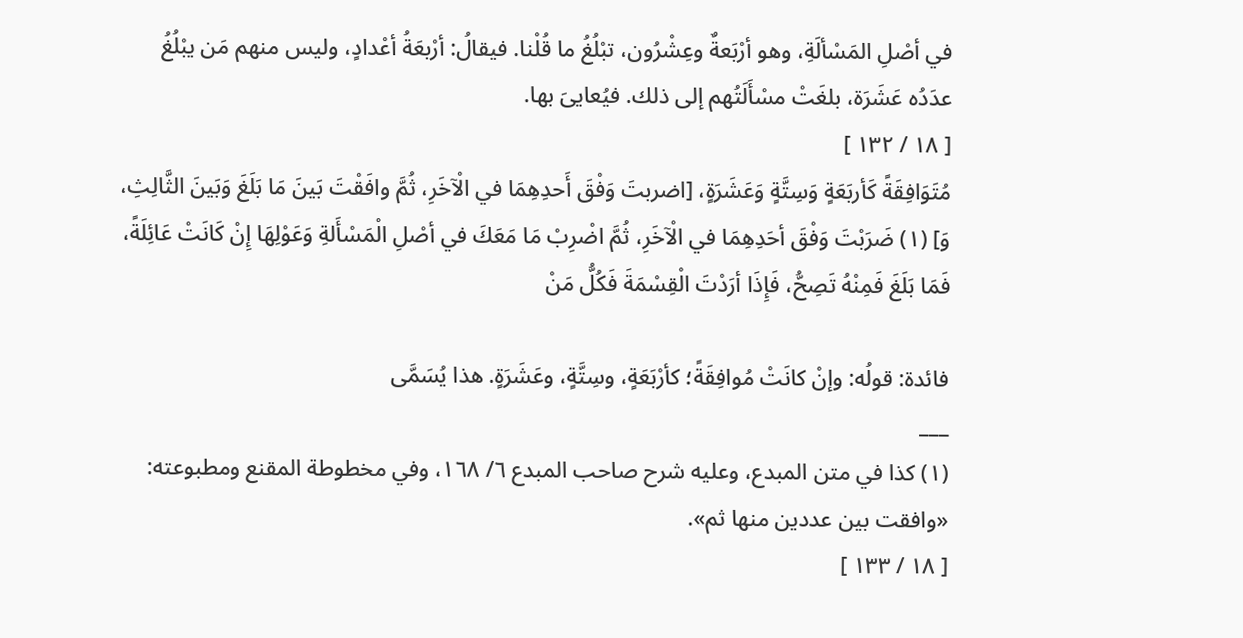في أصْلِ المَسْألَةِ، وهو أرْبَعةٌ وعِشْرُون، تبْلُغُ ما قُلْنا. فيقالُ: أرْبعَةُ أعْدادٍ، وليس منهم مَن يبْلُغُ عدَدُه عَشَرَة، بلغَتْ مسْأَلَتُهم إلى ذلك. فيُعايىَ بها.
[ ١٨ / ١٣٢ ]
مُتَوَافِقَةً كَأربَعَةٍ وَسِتَّةٍ وَعَشَرَةٍ، [اضربتَ وَفْقَ أَحدِهِمَا في الْآخَرِ، ثُمَّ وافَقْتَ بَينَ مَا بَلَغَ وَبَينَ الثَّالِثِ، وَ] (١) ضَرَبْتَ وَفْقَ أحَدِهِمَا في الْآخَرِ، ثُمَّ اضْرِبْ مَا مَعَكَ في أصْلِ الْمَسْأَلةِ وَعَوْلِهَا إِنْ كَانَتْ عَائِلَةً، فَمَا بَلَغَ فَمِنْهُ تَصِحُّ، فَإِذَا أرَدْتَ الْقِسْمَةَ فَكُلُّ مَنْ

فائدة: قولُه: وإنْ كانَتْ مُوافِقَةً؛ كأرْبَعَةٍ، وسِتَّةٍ، وعَشَرَةٍ. هذا يُسَمَّى
___
(١) كذا في متن المبدع، وعليه شرح صاحب المبدع ٦/ ١٦٨، وفي مخطوطة المقنع ومطبوعته: «وافقت بين عددين منها ثم».
[ ١٨ / ١٣٣ ]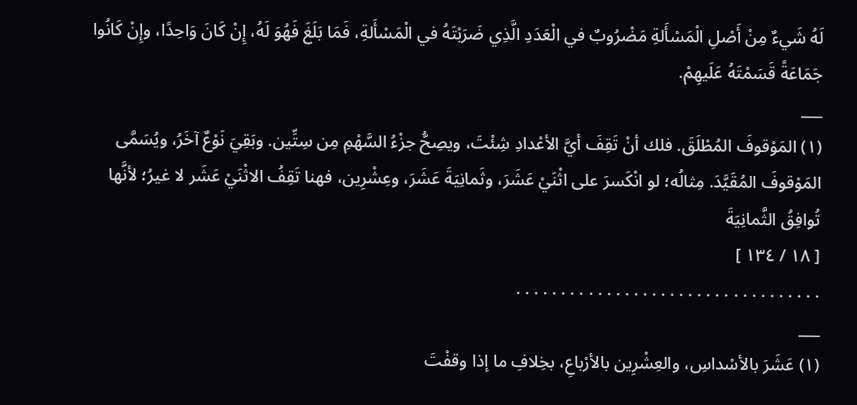لَهُ شَيءٌ مِنْ أَصْلِ الْمَسْأَلةِ مَضْرُوبٌ في الْعَدَدِ الَّذِي ضَرَبْتَهُ في الْمَسْأَلةِ، فَمَا بَلَغَ فَهُوَ لَهُ، إِنْ كَانَ وَاحِدًا، وإِنْ كَانُوا جَمَاعَةً قَسَمْتَهُ عَلَيهِمْ.
___
(١) المَوْقوفَ المُطْلَقَ. فلك أنْ تَقِفَ أيَّ الأعْدادِ شِئْتَ، ويصِحُّ جزْءُ السَّهْمِ مِن سِتِّين. وبَقِيَ نَوْعٌ آخَرُ، ويُسَمَّى المَوْقوفَ المُقَيَّدَ. مِثالُه؛ لو انْكَسرَ على اثْنَيْ عَشَرَ، وثَمانِيَةَ عَشَرَ، وعِشْرِين، فهنا تَقِفُ الاثْنَيْ عَشَر لا غيرُ؛ لأنَّها تُوافِقُ الثَّمانِيَةَ
[ ١٨ / ١٣٤ ]
. . . . . . . . . . . . . . . . . . . . . . . . . . . . . . . . . .
___
(١) عَشَرَ بالأسْداسِ، والعِشْرِين بالأرْباعِ، بخِلافِ ما إذا وقفْتَ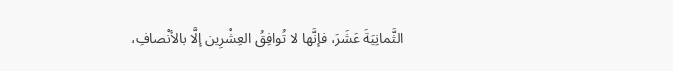الثَّمانِيَةَ عَشَرَ، فإنَّها لا تُوافِقُ العِشْرِين إلَّا بالأنْصافِ،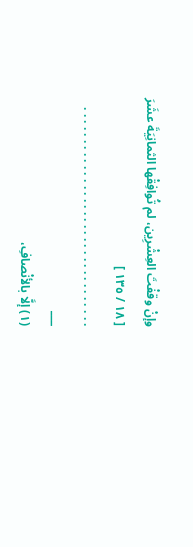وإنْ وقفْتَ العِشْرِين، لم تُوافِقْها الثمانِيَةَ عشَرَ
[ ١٨ / ١٣٥ ]
. . . . . . . . . . . . . . . . . . . . . . . . . . . . . . . . . .
___
(١) إلَّا بالأنْصافِ،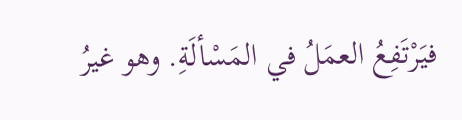فيَرْتَفِعُ العمَلُ في المَسْألَةِ. وهو غيرُ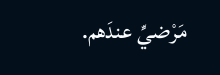مَرْضيِّ عندَهم.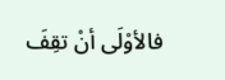فالأوْلَى أنْ تقِفَ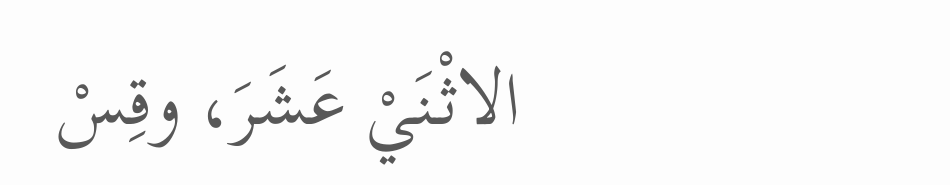الاثْنَيْ عَشَرَ، وقِسْ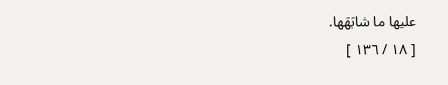عليها ما شابَهَها.
[ ١٨ / ١٣٦ ]